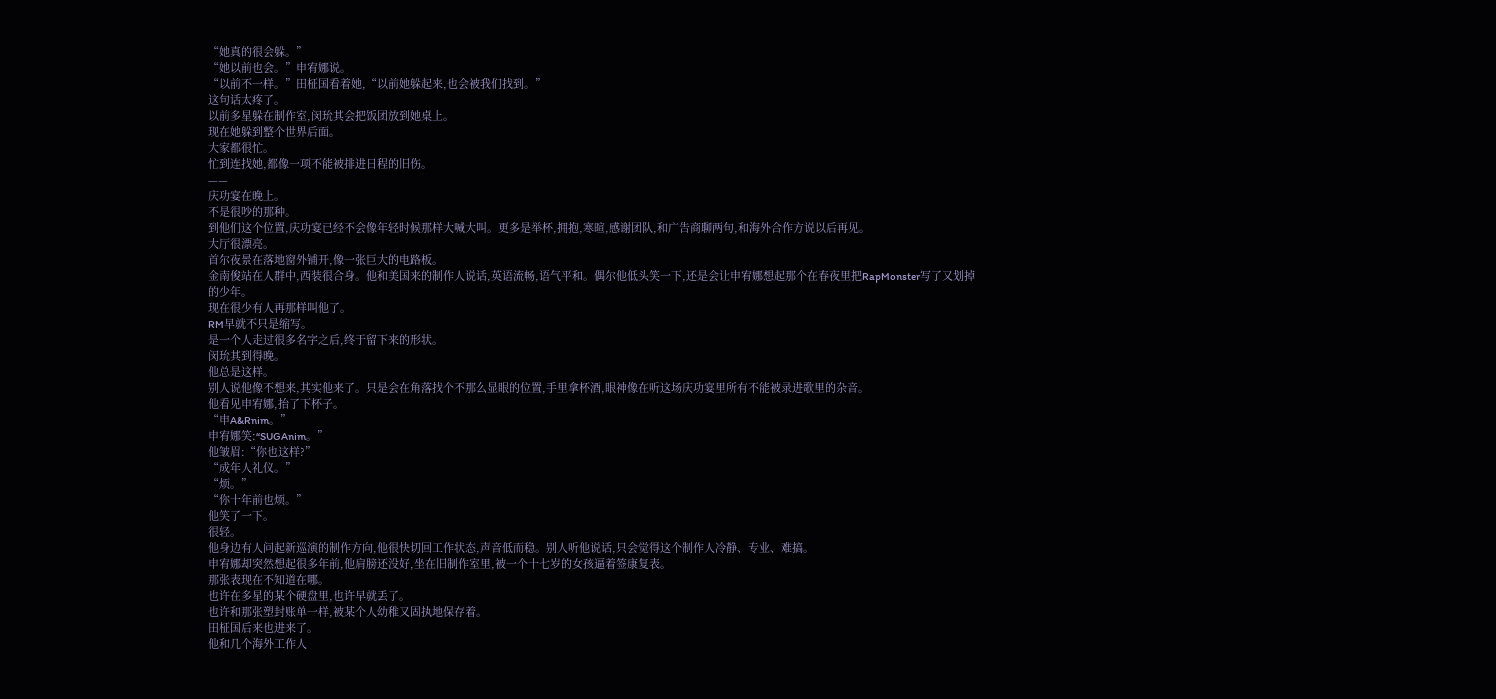“她真的很会躲。”
“她以前也会。”申宥娜说。
“以前不一样。”田柾国看着她,“以前她躲起来,也会被我们找到。”
这句话太疼了。
以前多星躲在制作室,闵玧其会把饭团放到她桌上。
现在她躲到整个世界后面。
大家都很忙。
忙到连找她,都像一项不能被排进日程的旧伤。
——
庆功宴在晚上。
不是很吵的那种。
到他们这个位置,庆功宴已经不会像年轻时候那样大喊大叫。更多是举杯,拥抱,寒暄,感谢团队,和广告商聊两句,和海外合作方说以后再见。
大厅很漂亮。
首尔夜景在落地窗外铺开,像一张巨大的电路板。
金南俊站在人群中,西装很合身。他和美国来的制作人说话,英语流畅,语气平和。偶尔他低头笑一下,还是会让申宥娜想起那个在春夜里把RapMonster写了又划掉的少年。
现在很少有人再那样叫他了。
RM早就不只是缩写。
是一个人走过很多名字之后,终于留下来的形状。
闵玧其到得晚。
他总是这样。
别人说他像不想来,其实他来了。只是会在角落找个不那么显眼的位置,手里拿杯酒,眼神像在听这场庆功宴里所有不能被录进歌里的杂音。
他看见申宥娜,抬了下杯子。
“申A&Rnim。”
申宥娜笑:“SUGAnim。”
他皱眉:“你也这样?”
“成年人礼仪。”
“烦。”
“你十年前也烦。”
他笑了一下。
很轻。
他身边有人问起新巡演的制作方向,他很快切回工作状态,声音低而稳。别人听他说话,只会觉得这个制作人冷静、专业、难搞。
申宥娜却突然想起很多年前,他肩膀还没好,坐在旧制作室里,被一个十七岁的女孩逼着签康复表。
那张表现在不知道在哪。
也许在多星的某个硬盘里,也许早就丢了。
也许和那张塑封账单一样,被某个人幼稚又固执地保存着。
田柾国后来也进来了。
他和几个海外工作人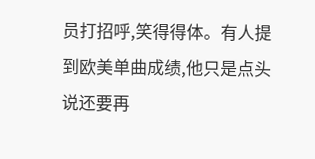员打招呼,笑得得体。有人提到欧美单曲成绩,他只是点头说还要再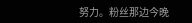努力。粉丝那边今晚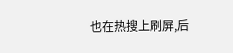也在热搜上刷屏,后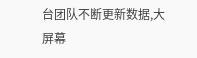台团队不断更新数据,大屏幕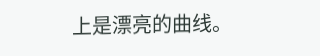上是漂亮的曲线。